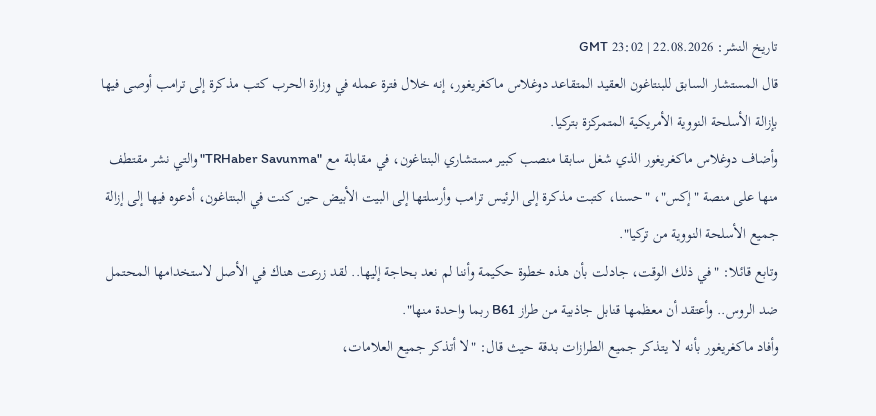تاريخ النشر: 22.08.2026 | 23:02 GMT
قال المستشار السابق للبنتاغون العقيد المتقاعد دوغلاس ماكغريغور، إنه خلال فترة عمله في وزارة الحرب كتب مذكرة إلى ترامب أوصى فيها بإزالة الأسلحة النووية الأمريكية المتمركزة بتركيا.
وأضاف دوغلاس ماكغريغور الذي شغل سابقا منصب كبير مستشاري البنتاغون، في مقابلة مع "TRHaber Savunma" والتي نشر مقتطف منها على منصة "إكس"، "حسنا، كتبت مذكرة إلى الرئيس ترامب وأرسلتها إلى البيت الأبيض حين كنت في البنتاغون، أدعوه فيها إلى إزالة جميع الأسلحة النووية من تركيا".
وتابع قائلا: "في ذلك الوقت، جادلت بأن هذه خطوة حكيمة وأننا لم نعد بحاجة إليها.. لقد زرعت هناك في الأصل لاستخدامها المحتمل ضد الروس.. وأعتقد أن معظمها قنابل جاذبية من طراز B61 ربما واحدة منها".
وأفاد ماكغريغور بأنه لا يتذكر جميع الطرازات بدقة حيث قال: "لا أتذكر جميع العلامات،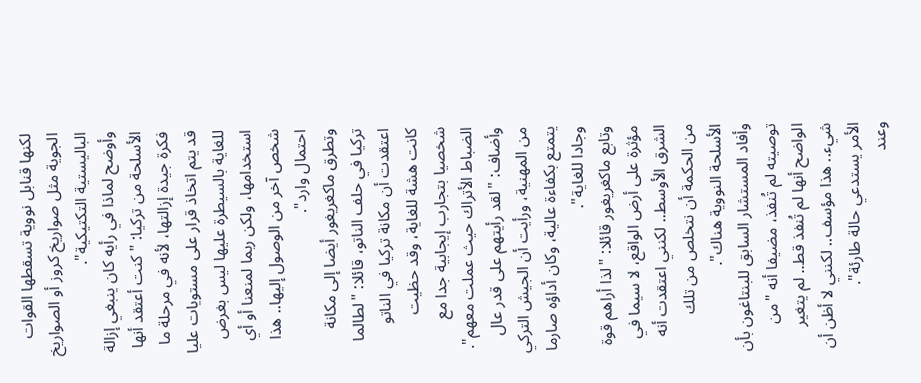لكنها قنابل نووية تسقطها القوات الجوية مثل صواريخ كروز أو الصواريخ الباليستية التكتيكية".
وأوضح لماذا في رأيه كان ينبغي إزالة الأسلحة من تركيا: "كنت أعتقد أنها فكرة جيدة إزالتها، لأنه في مرحلة ما قد يتم اتخاذ قرار على مستويات عليا للغاية بالسيطرة عليها ليس بغرض استخدامها، ولكن ربما لمنعنا أو أي شخص آخر من الوصول إليها.. هذا احتمال وارد".
وتطرق ماكغريغور أيضا إلى مكانة تركيا في حلف الناتو، قائلا: "لطالما اعتقدت أن مكانة تركيا في الناتو كانت هشة للغاية، وقد حظيت شخصيا بتجارب إيجابية جدا مع الضباط الأتراك حيث عملت معهم".
وأضاف: "لقد رأيتهم على قدر عال من المهنية، ورأيت أن الجيش التركي يتمتع بكفاءة عالية، وكان أداؤه صارما وجادا للغاية".
وتابع ماكغريغور قائلا: "لذا أراهم قوة مؤثرة على أرض الواقع، لا سيما في الشرق الأوسط.. لكنني اعتقدت أنه من الحكمة أن نتخلص من تلك الأسلحة النووية هناك".
وأفاد المستشار السابق للبنتاغون بأن توصيته لم تُنفذ، مضيفا أنه "من الواضح أنها لم تُنفذ قط.. لم يتغير شيء.. هذا مؤسف.. لكنني لا أظن أن الأمر يستدعي حالة طارئة".
وعند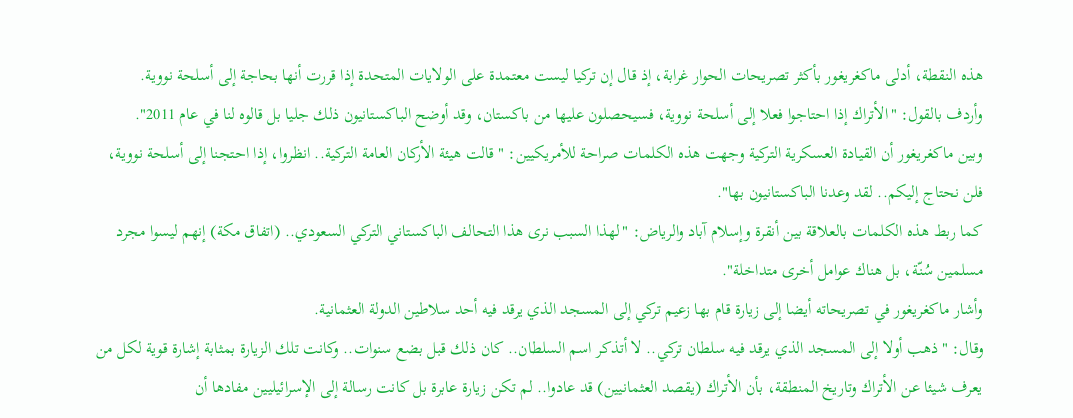هذه النقطة، أدلى ماكغريغور بأكثر تصريحات الحوار غرابة، إذ قال إن تركيا ليست معتمدة على الولايات المتحدة إذا قررت أنها بحاجة إلى أسلحة نووية.
وأردف بالقول: "الأتراك إذا احتاجوا فعلا إلى أسلحة نووية، فسيحصلون عليها من باكستان، وقد أوضح الباكستانيون ذلك جليا بل قالوه لنا في عام 2011".
وبين ماكغريغور أن القيادة العسكرية التركية وجهت هذه الكلمات صراحة للأمريكيين: "قالت هيئة الأركان العامة التركية.. انظروا، إذا احتجنا إلى أسلحة نووية، فلن نحتاج إليكم.. لقد وعدنا الباكستانيون بها".
كما ربط هذه الكلمات بالعلاقة بين أنقرة وإسلام آباد والرياض: "لهذا السبب نرى هذا التحالف الباكستاني التركي السعودي.. (اتفاق مكة) إنهم ليسوا مجرد مسلمين سُنّة، بل هناك عوامل أخرى متداخلة".
وأشار ماكغريغور في تصريحاته أيضا إلى زيارة قام بها زعيم تركي إلى المسجد الذي يرقد فيه أحد سلاطين الدولة العثمانية.
وقال: "ذهب أولا إلى المسجد الذي يرقد فيه سلطان تركي.. لا أتذكر اسم السلطان.. كان ذلك قبل بضع سنوات.. وكانت تلك الزيارة بمثابة إشارة قوية لكل من يعرف شيئا عن الأتراك وتاريخ المنطقة، بأن الأتراك (يقصد العثمانيين) قد عادوا.. لم تكن زيارة عابرة بل كانت رسالة إلى الإسرائيليين مفادها أن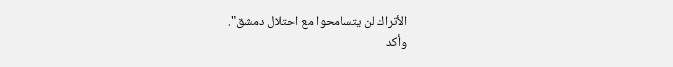الأتراك لن يتسامحوا مع احتلال دمشق".
وأكد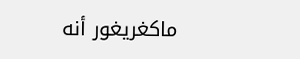ماكغريغور أنه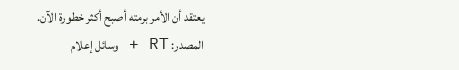يعتقد أن الأمر برمته أصبح أكثر خطورة الآن.
المصدر: RT + وسائل إعلام